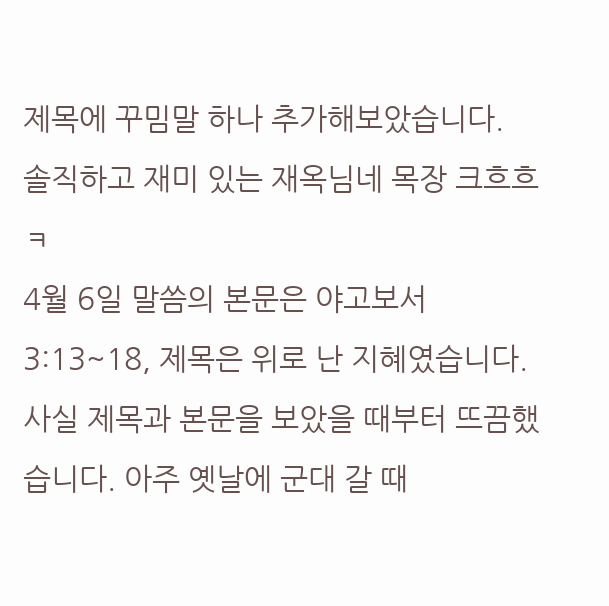제목에 꾸밈말 하나 추가해보았습니다. 솔직하고 재미 있는 재옥님네 목장 크흐흐 ㅋ
4월 6일 말씀의 본문은 야고보서 3:13~18, 제목은 위로 난 지혜였습니다. 사실 제목과 본문을 보았을 때부터 뜨끔했습니다. 아주 옛날에 군대 갈 때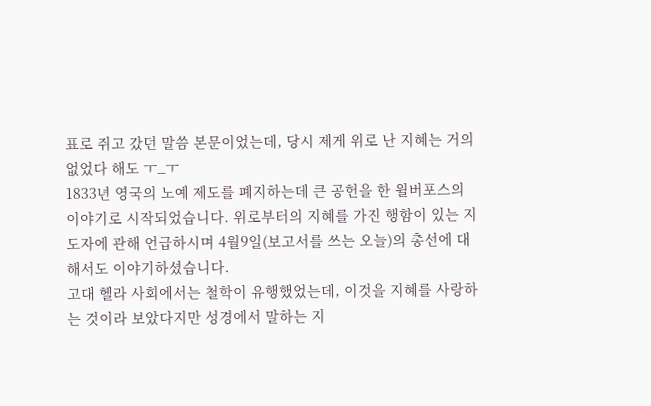표로 쥐고 갔던 말씀 본문이었는데, 당시 제게 위로 난 지혜는 거의 없었다 해도 ㅜ_ㅜ
1833년 영국의 노예 제도를 폐지하는데 큰 공헌을 한 윌버포스의 이야기로 시작되었습니다. 위로부터의 지혜를 가진 행함이 있는 지도자에 관해 언급하시며 4월9일(보고서를 쓰는 오늘)의 총선에 대해서도 이야기하셨습니다.
고대 헬라 사회에서는 철학이 유행했었는데, 이것을 지혜를 사랑하는 것이라 보았다지만 성경에서 말하는 지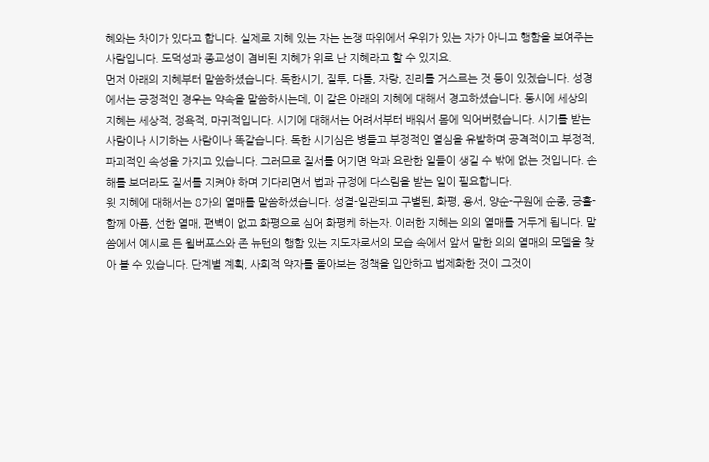혜와는 차이가 있다고 합니다. 실제로 지혜 있는 자는 논쟁 따위에서 우위가 있는 자가 아니고 행함을 보여주는 사람입니다. 도덕성과 종교성이 겸비된 지혜가 위로 난 지혜라고 할 수 있지요.
먼저 아래의 지혜부터 말씀하셨습니다. 독한시기, 질투, 다툼, 자랑, 진리를 거스르는 것 등이 있겠습니다. 성경에서는 긍정적인 경우는 약속을 말씀하시는데, 이 같은 아래의 지혜에 대해서 경고하셨습니다. 동시에 세상의 지혜는 세상적, 정욕적, 마귀적입니다. 시기에 대해서는 어려서부터 배워서 몸에 익어버렸습니다. 시기를 받는 사람이나 시기하는 사람이나 똑같습니다. 독한 시기심은 병들고 부정적인 열심을 유발하며 공격적이고 부정적, 파괴적인 속성을 가지고 있습니다. 그러므로 질서를 어기면 악과 요란한 일들이 생길 수 밖에 없는 것입니다. 손해를 보더라도 질서를 지켜야 하며 기다리면서 법과 규정에 다스림을 받는 일이 필요합니다.
윗 지혜에 대해서는 8가의 열매를 말씀하셨습니다. 성결-일관되고 구별된, 화평, 용서, 양순-구원에 순종, 긍휼-함께 아픔, 선한 열매, 편벽이 없고 화평으로 심어 화평케 하는자. 이러한 지혜는 의의 열매를 거두게 됩니다. 말씀에서 예시로 든 윌버포스와 존 뉴턴의 행함 있는 지도자로서의 모습 속에서 앞서 말한 의의 열매의 모델을 찾아 볼 수 있습니다. 단계별 계획, 사회적 약자를 돌아보는 정책을 입안하고 법제화한 것이 그것이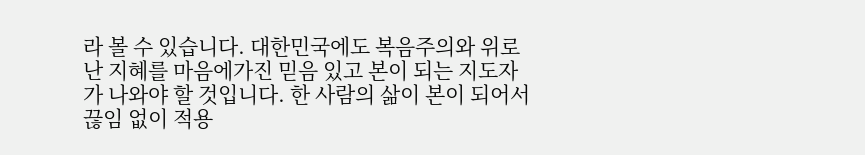라 볼 수 있습니다. 대한민국에도 복음주의와 위로 난 지혜를 마음에가진 믿음 있고 본이 되는 지도자가 나와야 할 것입니다. 한 사람의 삶이 본이 되어서 끊임 없이 적용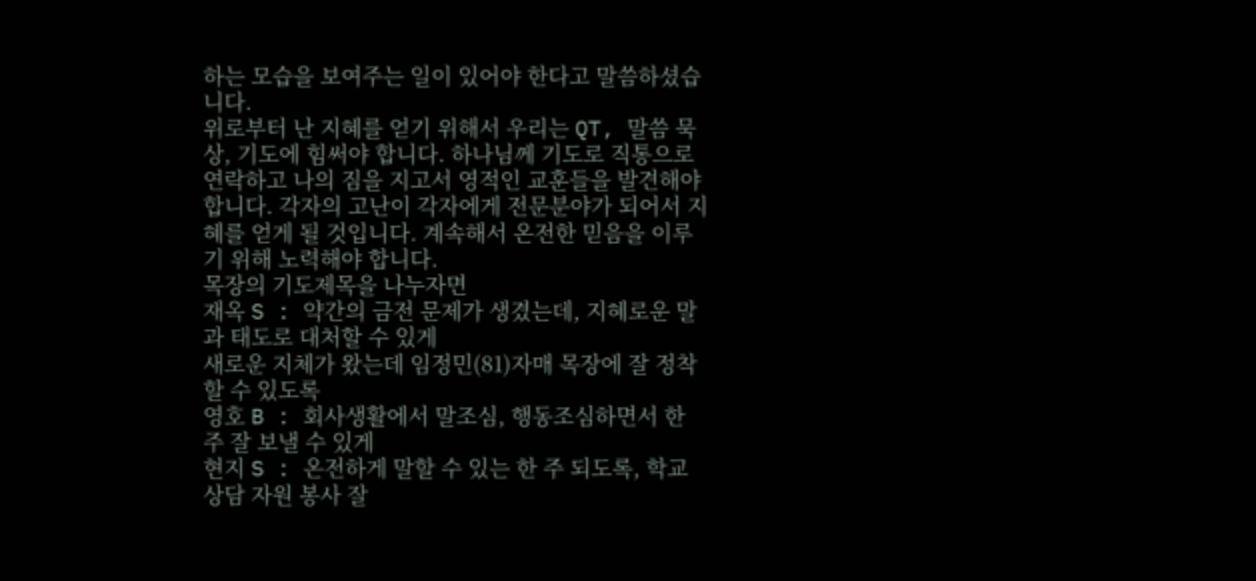하는 모습을 보여주는 일이 있어야 한다고 말씀하셨습니다.
위로부터 난 지혜를 얻기 위해서 우리는 QT, 말씀 묵상, 기도에 힘써야 합니다. 하나님께 기도로 직통으로 연락하고 나의 짐을 지고서 영적인 교훈들을 발견해야 합니다. 각자의 고난이 각자에게 전문분야가 되어서 지혜를 얻게 될 것입니다. 계속해서 온전한 믿음을 이루기 위해 노력해야 합니다.
목장의 기도제목을 나누자면
재옥 S : 약간의 금전 문제가 생겼는데, 지혜로운 말과 태도로 대처할 수 있게
새로운 지체가 왔는데 임정민(81)자매 목장에 잘 정착할 수 있도록
영호 B : 회사생활에서 말조심, 행동조심하면서 한 주 잘 보낼 수 있게
현지 S : 온전하게 말할 수 있는 한 주 되도록, 학교 상담 자원 봉사 잘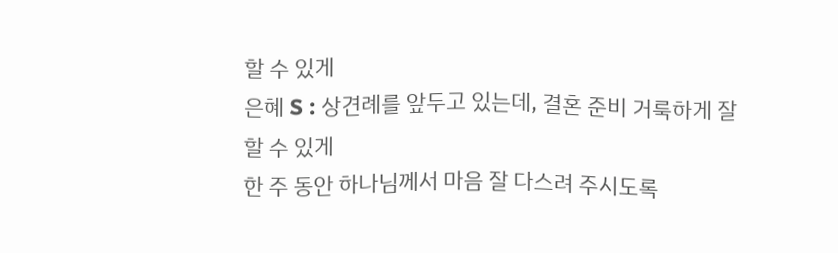할 수 있게
은혜 S : 상견례를 앞두고 있는데, 결혼 준비 거룩하게 잘 할 수 있게
한 주 동안 하나님께서 마음 잘 다스려 주시도록